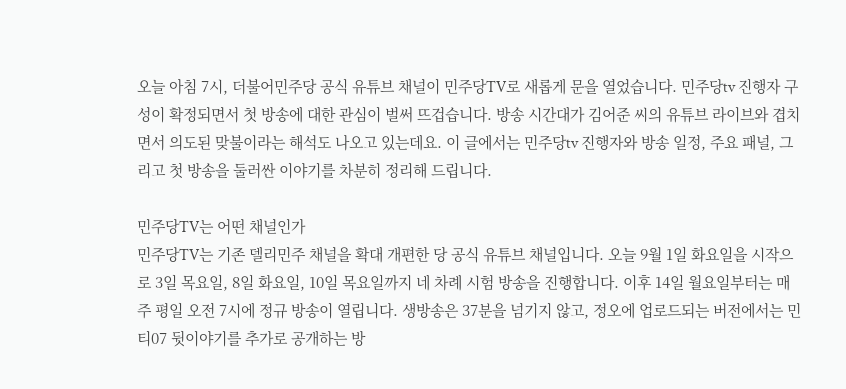오늘 아침 7시, 더불어민주당 공식 유튜브 채널이 민주당TV로 새롭게 문을 열었습니다. 민주당tv 진행자 구성이 확정되면서 첫 방송에 대한 관심이 벌써 뜨겁습니다. 방송 시간대가 김어준 씨의 유튜브 라이브와 겹치면서 의도된 맞불이라는 해석도 나오고 있는데요. 이 글에서는 민주당tv 진행자와 방송 일정, 주요 패널, 그리고 첫 방송을 둘러싼 이야기를 차분히 정리해 드립니다.

민주당TV는 어떤 채널인가
민주당TV는 기존 델리민주 채널을 확대 개편한 당 공식 유튜브 채널입니다. 오늘 9월 1일 화요일을 시작으로 3일 목요일, 8일 화요일, 10일 목요일까지 네 차례 시험 방송을 진행합니다. 이후 14일 월요일부터는 매주 평일 오전 7시에 정규 방송이 열립니다. 생방송은 37분을 넘기지 않고, 정오에 업로드되는 버전에서는 민티07 뒷이야기를 추가로 공개하는 방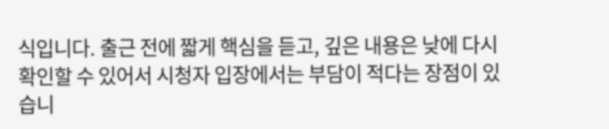식입니다. 출근 전에 짧게 핵심을 듣고, 깊은 내용은 낮에 다시 확인할 수 있어서 시청자 입장에서는 부담이 적다는 장점이 있습니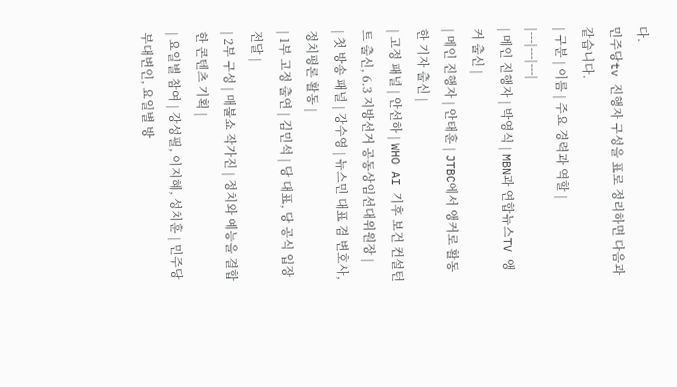다.
민주당tv 진행자 구성을 표로 정리하면 다음과 같습니다.
| 구분 | 이름 | 주요 경력과 역할 |
|---|---|---|
| 메인 진행자 | 박영식 | MBN과 연합뉴스TV 앵커 출신 |
| 메인 진행자 | 안태훈 | JTBC에서 앵커로 활동한 기자 출신 |
| 고정 패널 | 안선하 | WHO AI 기후 보건 컨설턴트 출신, 6.3 지방선거 공동상임선대위원장 |
| 첫 방송 패널 | 강수영 | 뉴스민 대표 겸 변호사, 정치평론 활동 |
| 1부 고정 출연 | 김민석 | 당 대표, 당 공식 입장 전달 |
| 2부 구성 | 매불쇼 작가진 | 정치와 예능을 결합한 콘텐츠 기획 |
| 요일별 참여 | 강성필, 이지혜, 성치훈 | 민주당 부대변인, 요일별 방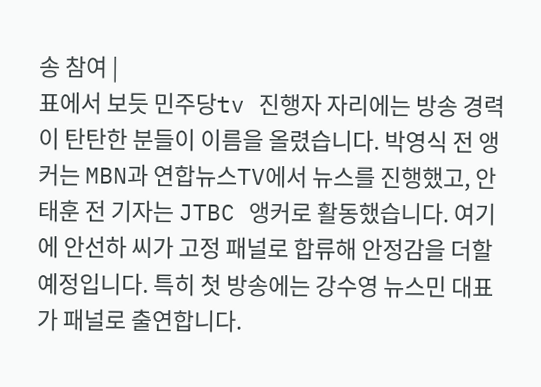송 참여 |
표에서 보듯 민주당tv 진행자 자리에는 방송 경력이 탄탄한 분들이 이름을 올렸습니다. 박영식 전 앵커는 MBN과 연합뉴스TV에서 뉴스를 진행했고, 안태훈 전 기자는 JTBC 앵커로 활동했습니다. 여기에 안선하 씨가 고정 패널로 합류해 안정감을 더할 예정입니다. 특히 첫 방송에는 강수영 뉴스민 대표가 패널로 출연합니다.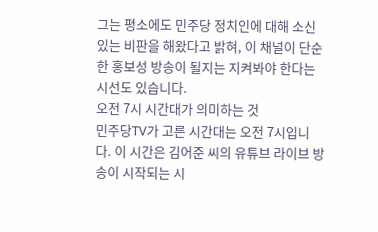그는 평소에도 민주당 정치인에 대해 소신 있는 비판을 해왔다고 밝혀, 이 채널이 단순한 홍보성 방송이 될지는 지켜봐야 한다는 시선도 있습니다.
오전 7시 시간대가 의미하는 것
민주당TV가 고른 시간대는 오전 7시입니다. 이 시간은 김어준 씨의 유튜브 라이브 방송이 시작되는 시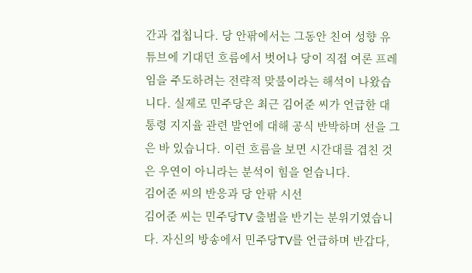간과 겹칩니다. 당 안팎에서는 그동안 친여 성향 유튜브에 기대던 흐름에서 벗어나 당이 직접 여론 프레임을 주도하려는 전략적 맞불이라는 해석이 나왔습니다. 실제로 민주당은 최근 김어준 씨가 언급한 대통령 지지율 관련 발언에 대해 공식 반박하며 선을 그은 바 있습니다. 이런 흐름을 보면 시간대를 겹친 것은 우연이 아니라는 분석이 힘을 얻습니다.
김어준 씨의 반응과 당 안팎 시선
김어준 씨는 민주당TV 출범을 반기는 분위기였습니다. 자신의 방송에서 민주당TV를 언급하며 반갑다,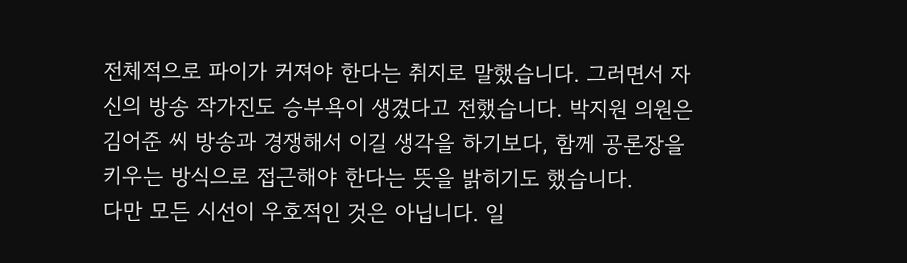전체적으로 파이가 커져야 한다는 취지로 말했습니다. 그러면서 자신의 방송 작가진도 승부욕이 생겼다고 전했습니다. 박지원 의원은 김어준 씨 방송과 경쟁해서 이길 생각을 하기보다, 함께 공론장을 키우는 방식으로 접근해야 한다는 뜻을 밝히기도 했습니다.
다만 모든 시선이 우호적인 것은 아닙니다. 일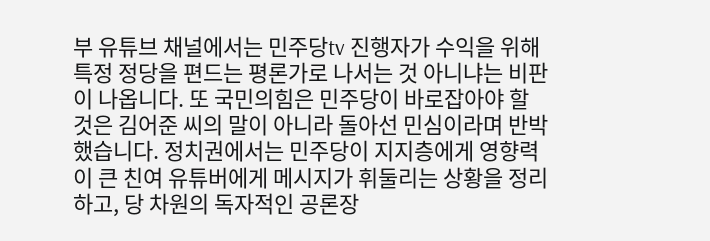부 유튜브 채널에서는 민주당tv 진행자가 수익을 위해 특정 정당을 편드는 평론가로 나서는 것 아니냐는 비판이 나옵니다. 또 국민의힘은 민주당이 바로잡아야 할 것은 김어준 씨의 말이 아니라 돌아선 민심이라며 반박했습니다. 정치권에서는 민주당이 지지층에게 영향력이 큰 친여 유튜버에게 메시지가 휘둘리는 상황을 정리하고, 당 차원의 독자적인 공론장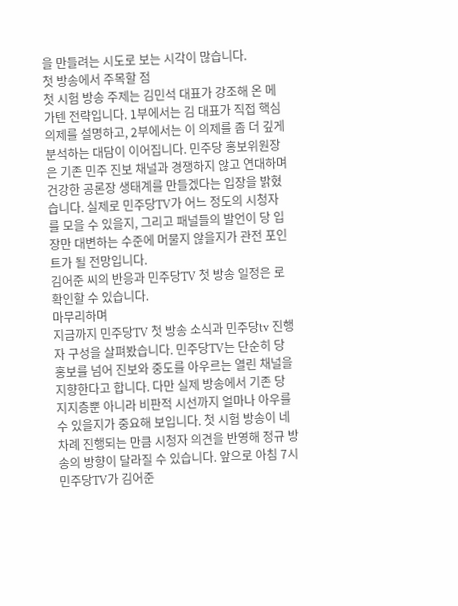을 만들려는 시도로 보는 시각이 많습니다.
첫 방송에서 주목할 점
첫 시험 방송 주제는 김민석 대표가 강조해 온 메가텐 전략입니다. 1부에서는 김 대표가 직접 핵심 의제를 설명하고, 2부에서는 이 의제를 좀 더 깊게 분석하는 대담이 이어집니다. 민주당 홍보위원장은 기존 민주 진보 채널과 경쟁하지 않고 연대하며 건강한 공론장 생태계를 만들겠다는 입장을 밝혔습니다. 실제로 민주당TV가 어느 정도의 시청자를 모을 수 있을지, 그리고 패널들의 발언이 당 입장만 대변하는 수준에 머물지 않을지가 관전 포인트가 될 전망입니다.
김어준 씨의 반응과 민주당TV 첫 방송 일정은 로 확인할 수 있습니다.
마무리하며
지금까지 민주당TV 첫 방송 소식과 민주당tv 진행자 구성을 살펴봤습니다. 민주당TV는 단순히 당 홍보를 넘어 진보와 중도를 아우르는 열린 채널을 지향한다고 합니다. 다만 실제 방송에서 기존 당 지지층뿐 아니라 비판적 시선까지 얼마나 아우를 수 있을지가 중요해 보입니다. 첫 시험 방송이 네 차례 진행되는 만큼 시청자 의견을 반영해 정규 방송의 방향이 달라질 수 있습니다. 앞으로 아침 7시 민주당TV가 김어준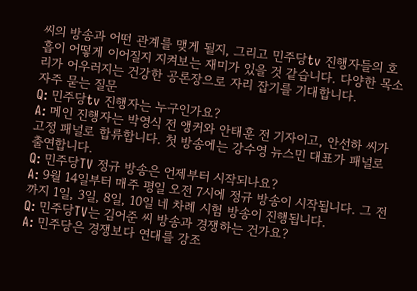씨의 방송과 어떤 관계를 맺게 될지, 그리고 민주당tv 진행자들의 호흡이 어떻게 이어질지 지켜보는 재미가 있을 것 같습니다. 다양한 목소리가 어우러지는 건강한 공론장으로 자리 잡기를 기대합니다.
자주 묻는 질문
Q: 민주당tv 진행자는 누구인가요?
A: 메인 진행자는 박영식 전 앵커와 안태훈 전 기자이고, 안선하 씨가 고정 패널로 합류합니다. 첫 방송에는 강수영 뉴스민 대표가 패널로 출연합니다.
Q: 민주당TV 정규 방송은 언제부터 시작되나요?
A: 9월 14일부터 매주 평일 오전 7시에 정규 방송이 시작됩니다. 그 전까지 1일, 3일, 8일, 10일 네 차례 시험 방송이 진행됩니다.
Q: 민주당TV는 김어준 씨 방송과 경쟁하는 건가요?
A: 민주당은 경쟁보다 연대를 강조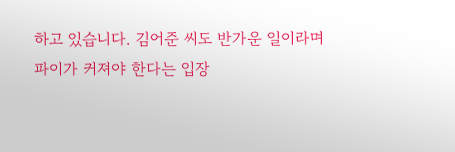하고 있습니다. 김어준 씨도 반가운 일이라며 파이가 커져야 한다는 입장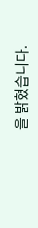을 밝혔습니다.